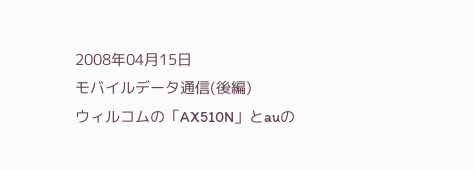2008年04月15日
モバイルデータ通信(後編)
ウィルコムの「AX510N」とauの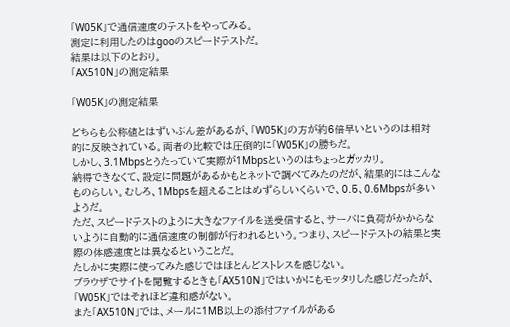「W05K」で通信速度のテストをやってみる。
測定に利用したのはgooのスピードテストだ。
結果は以下のとおり。
「AX510N」の測定結果

「W05K」の測定結果

どちらも公称値とはずいぶん差があるが、「W05K」の方が約6倍早いというのは相対的に反映されている。両者の比較では圧倒的に「W05K」の勝ちだ。
しかし、3.1Mbpsとうたっていて実際が1Mbpsというのはちょっとガッカリ。
納得できなくて、設定に問題があるかもとネットで調べてみたのだが、結果的にはこんなものらしい。むしろ、1Mbpsを超えることはめずらしいくらいで、0.5、0.6Mbpsが多いようだ。
ただ、スピードテストのように大きなファイルを送受信すると、サーバに負荷がかからないように自動的に通信速度の制御が行われるという。つまり、スピードテストの結果と実際の体感速度とは異なるということだ。
たしかに実際に使ってみた感じではほとんどストレスを感じない。
ブラウザでサイトを閲覧するときも「AX510N」ではいかにもモッタリした感じだったが、「W05K」ではそれほど違和感がない。
また「AX510N」では、メールに1MB以上の添付ファイルがある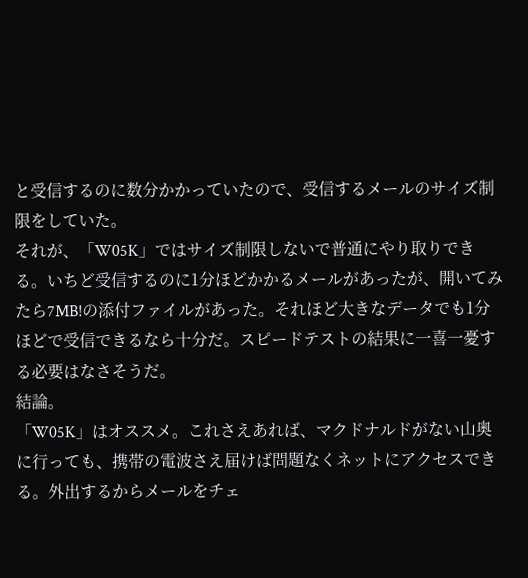と受信するのに数分かかっていたので、受信するメールのサイズ制限をしていた。
それが、「W05K」ではサイズ制限しないで普通にやり取りできる。いちど受信するのに1分ほどかかるメールがあったが、開いてみたら7MB!の添付ファイルがあった。それほど大きなデータでも1分ほどで受信できるなら十分だ。スピードテストの結果に一喜一憂する必要はなさそうだ。
結論。
「W05K」はオススメ。これさえあれば、マクドナルドがない山奥に行っても、携帯の電波さえ届けば問題なくネットにアクセスできる。外出するからメールをチェ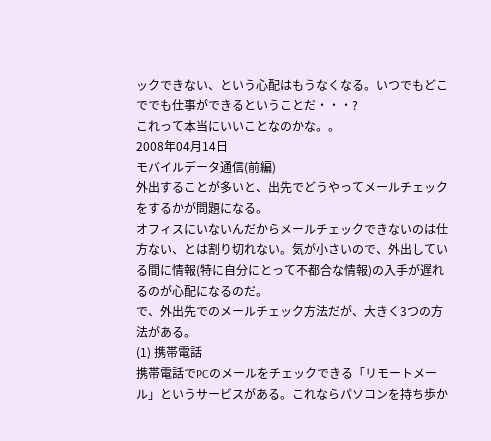ックできない、という心配はもうなくなる。いつでもどこででも仕事ができるということだ・・・?
これって本当にいいことなのかな。。
2008年04月14日
モバイルデータ通信(前編)
外出することが多いと、出先でどうやってメールチェックをするかが問題になる。
オフィスにいないんだからメールチェックできないのは仕方ない、とは割り切れない。気が小さいので、外出している間に情報(特に自分にとって不都合な情報)の入手が遅れるのが心配になるのだ。
で、外出先でのメールチェック方法だが、大きく3つの方法がある。
(1) 携帯電話
携帯電話でPCのメールをチェックできる「リモートメール」というサービスがある。これならパソコンを持ち歩か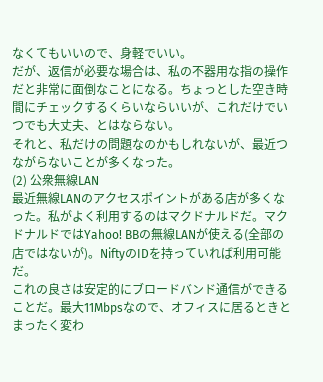なくてもいいので、身軽でいい。
だが、返信が必要な場合は、私の不器用な指の操作だと非常に面倒なことになる。ちょっとした空き時間にチェックするくらいならいいが、これだけでいつでも大丈夫、とはならない。
それと、私だけの問題なのかもしれないが、最近つながらないことが多くなった。
(2) 公衆無線LAN
最近無線LANのアクセスポイントがある店が多くなった。私がよく利用するのはマクドナルドだ。マクドナルドではYahoo! BBの無線LANが使える(全部の店ではないが)。NiftyのIDを持っていれば利用可能だ。
これの良さは安定的にブロードバンド通信ができることだ。最大11Mbpsなので、オフィスに居るときとまったく変わ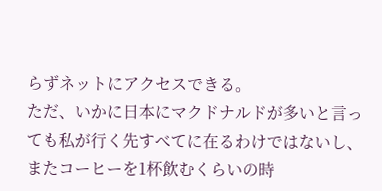らずネットにアクセスできる。
ただ、いかに日本にマクドナルドが多いと言っても私が行く先すべてに在るわけではないし、またコーヒーを1杯飲むくらいの時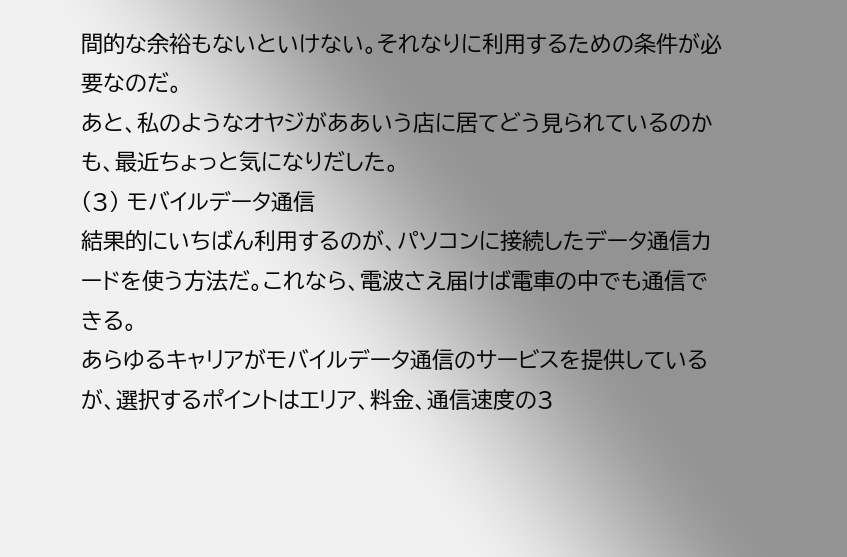間的な余裕もないといけない。それなりに利用するための条件が必要なのだ。
あと、私のようなオヤジがああいう店に居てどう見られているのかも、最近ちょっと気になりだした。
(3) モバイルデータ通信
結果的にいちばん利用するのが、パソコンに接続したデータ通信カードを使う方法だ。これなら、電波さえ届けば電車の中でも通信できる。
あらゆるキャリアがモバイルデータ通信のサービスを提供しているが、選択するポイントはエリア、料金、通信速度の3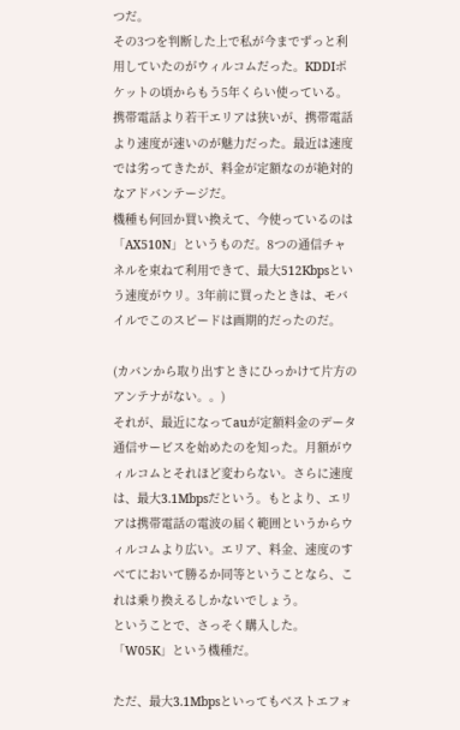つだ。
その3つを判断した上で私が今までずっと利用していたのがウィルコムだった。KDDIポケットの頃からもう5年くらい使っている。携帯電話より若干エリアは狭いが、携帯電話より速度が速いのが魅力だった。最近は速度では劣ってきたが、料金が定額なのが絶対的なアドバンテージだ。
機種も何回か買い換えて、今使っているのは「AX510N」というものだ。8つの通信チャネルを束ねて利用できて、最大512Kbpsという速度がウリ。3年前に買ったときは、モバイルでこのスピードは画期的だったのだ。

(カバンから取り出すときにひっかけて片方のアンテナがない。。)
それが、最近になってauが定額料金のデータ通信サービスを始めたのを知った。月額がウィルコムとそれほど変わらない。さらに速度は、最大3.1Mbpsだという。もとより、エリアは携帯電話の電波の届く範囲というからウィルコムより広い。エリア、料金、速度のすべてにおいて勝るか同等ということなら、これは乗り換えるしかないでしょう。
ということで、さっそく購入した。「W05K」という機種だ。

ただ、最大3.1Mbpsといってもベストエフォ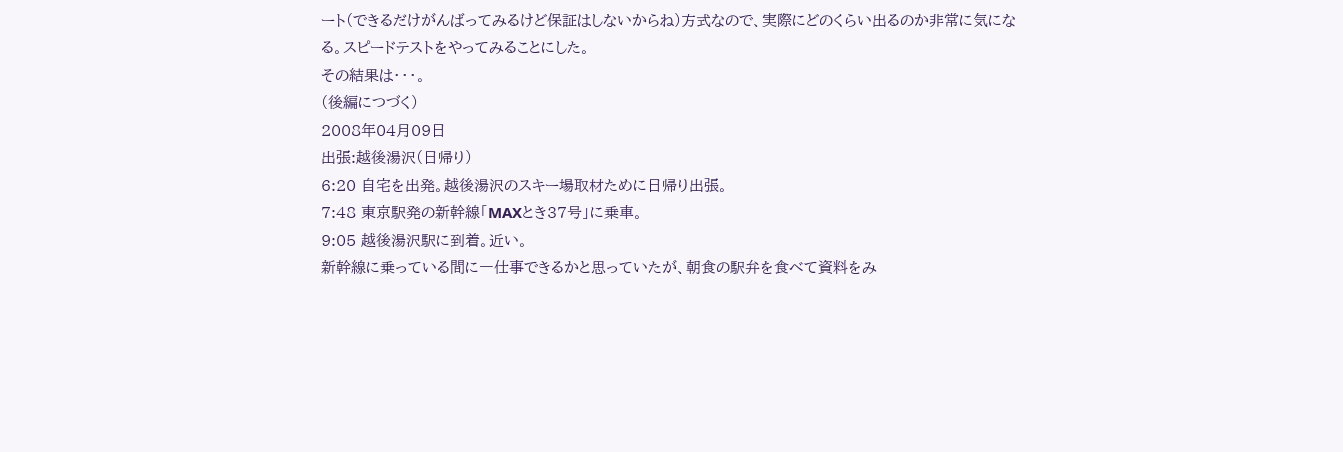ート(できるだけがんばってみるけど保証はしないからね)方式なので、実際にどのくらい出るのか非常に気になる。スピードテストをやってみることにした。
その結果は・・・。
(後編につづく)
2008年04月09日
出張:越後湯沢(日帰り)
6:20 自宅を出発。越後湯沢のスキー場取材ために日帰り出張。
7:48 東京駅発の新幹線「MAXとき37号」に乗車。
9:05 越後湯沢駅に到着。近い。
新幹線に乗っている間に一仕事できるかと思っていたが、朝食の駅弁を食べて資料をみ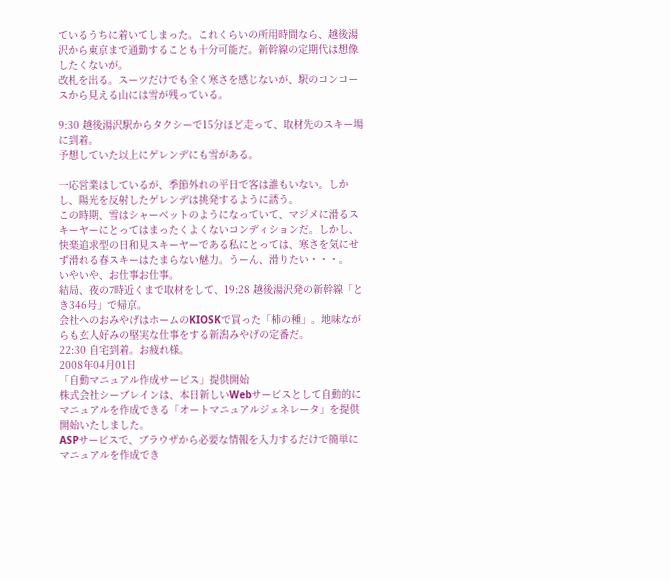ているうちに着いてしまった。これくらいの所用時間なら、越後湯沢から東京まで通勤することも十分可能だ。新幹線の定期代は想像したくないが。
改札を出る。スーツだけでも全く寒さを感じないが、駅のコンコースから見える山には雪が残っている。

9:30 越後湯沢駅からタクシーで15分ほど走って、取材先のスキー場に到着。
予想していた以上にゲレンデにも雪がある。

一応営業はしているが、季節外れの平日で客は誰もいない。しかし、陽光を反射したゲレンデは挑発するように誘う。
この時期、雪はシャーベットのようになっていて、マジメに滑るスキーヤーにとってはまったくよくないコンディションだ。しかし、快楽追求型の日和見スキーヤーである私にとっては、寒さを気にせず滑れる春スキーはたまらない魅力。うーん、滑りたい・・・。
いやいや、お仕事お仕事。
結局、夜の7時近くまで取材をして、19:28 越後湯沢発の新幹線「とき346号」で帰京。
会社へのおみやげはホームのKIOSKで買った「柿の種」。地味ながらも玄人好みの堅実な仕事をする新潟みやげの定番だ。
22:30 自宅到着。お疲れ様。
2008年04月01日
「自動マニュアル作成サービス」提供開始
株式会社シーブレインは、本日新しいWebサービスとして自動的にマニュアルを作成できる「オートマニュアルジェネレータ」を提供開始いたしました。
ASPサービスで、ブラウザから必要な情報を入力するだけで簡単にマニュアルを作成でき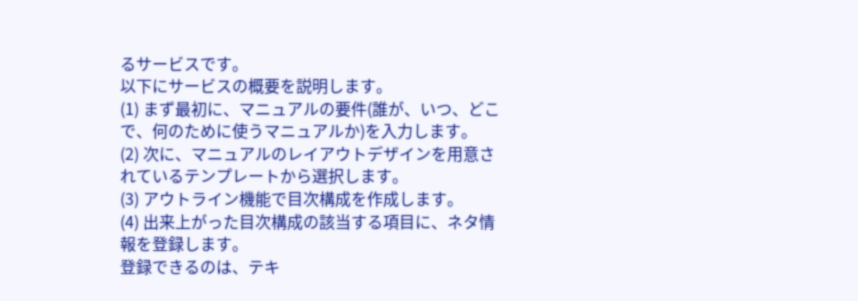るサービスです。
以下にサービスの概要を説明します。
(1) まず最初に、マニュアルの要件(誰が、いつ、どこで、何のために使うマニュアルか)を入力します。
(2) 次に、マニュアルのレイアウトデザインを用意されているテンプレートから選択します。
(3) アウトライン機能で目次構成を作成します。
(4) 出来上がった目次構成の該当する項目に、ネタ情報を登録します。
登録できるのは、テキ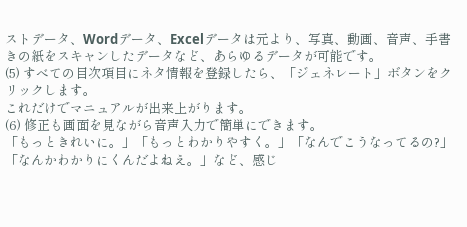ストデータ、Wordデータ、Excelデータは元より、写真、動画、音声、手書きの紙をスキャンしたデータなど、あらゆるデータが可能です。
(5) すべての目次項目にネタ情報を登録したら、「ジェネレート」ボタンをクリックします。
これだけでマニュアルが出来上がります。
(6) 修正も画面を見ながら音声入力で簡単にできます。
「もっときれいに。」「もっとわかりやすく。」「なんでこうなってるの?」「なんかわかりにくんだよねえ。」など、感じ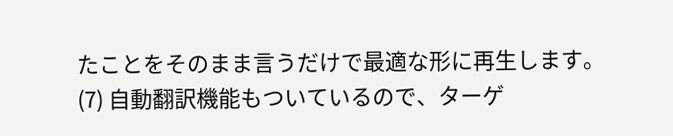たことをそのまま言うだけで最適な形に再生します。
(7) 自動翻訳機能もついているので、ターゲ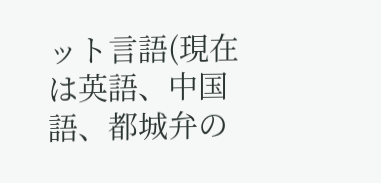ット言語(現在は英語、中国語、都城弁の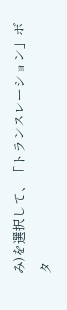み)を選択して、「トランスレーション」ボタ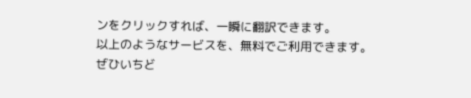ンをクリックすれば、一瞬に翻訳できます。
以上のようなサービスを、無料でご利用できます。
ぜひいちど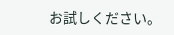お試しください。